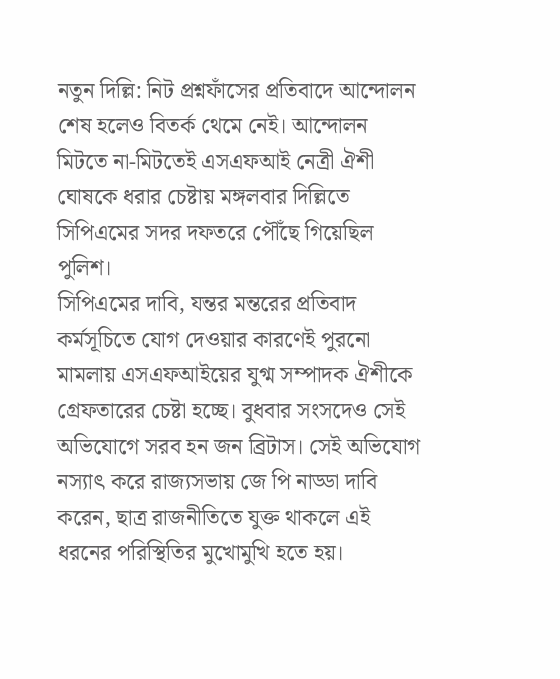নতুন দিল্লি: নিট প্রশ্নফাঁসের প্রতিবাদে আন্দোলন শেষ হলেও বিতর্ক থেমে নেই। আন্দোলন মিটতে না-মিটতেই এসএফআই নেত্রী ঐশী ঘোষকে ধরার চেষ্টায় মঙ্গলবার দিল্লিতে সিপিএমের সদর দফতরে পৌঁছে গিয়েছিল পুলিশ।
সিপিএমের দাবি, যন্তর মন্তরের প্রতিবাদ কর্মসূচিতে যোগ দেওয়ার কারণেই পুরনো মামলায় এসএফআইয়ের যুগ্ম সম্পাদক ঐশীকে গ্রেফতারের চেষ্টা হচ্ছে। বুধবার সংসদেও সেই অভিযোগে সরব হন জন ব্রিটাস। সেই অভিযোগ নস্যাৎ করে রাজ্যসভায় জে পি নাড্ডা দাবি করেন, ছাত্র রাজনীতিতে যুক্ত থাকলে এই ধরনের পরিস্থিতির মুখোমুখি হতে হয়।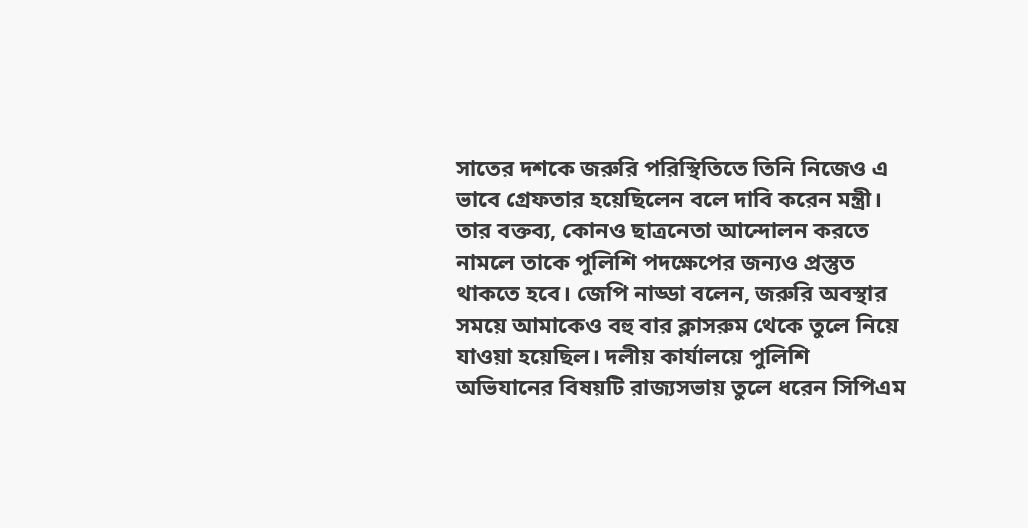সাতের দশকে জরুরি পরিস্থিতিতে তিনি নিজেও এ ভাবে গ্রেফতার হয়েছিলেন বলে দাবি করেন মন্ত্রী। তার বক্তব্য, কোনও ছাত্রনেতা আন্দোলন করতে নামলে তাকে পুলিশি পদক্ষেপের জন্যও প্রস্তুত থাকতে হবে। জেপি নাড্ডা বলেন, জরুরি অবস্থার সময়ে আমাকেও বহু বার ক্লাসরুম থেকে তুলে নিয়ে যাওয়া হয়েছিল। দলীয় কার্যালয়ে পুলিশি অভিযানের বিষয়টি রাজ্যসভায় তুলে ধরেন সিপিএম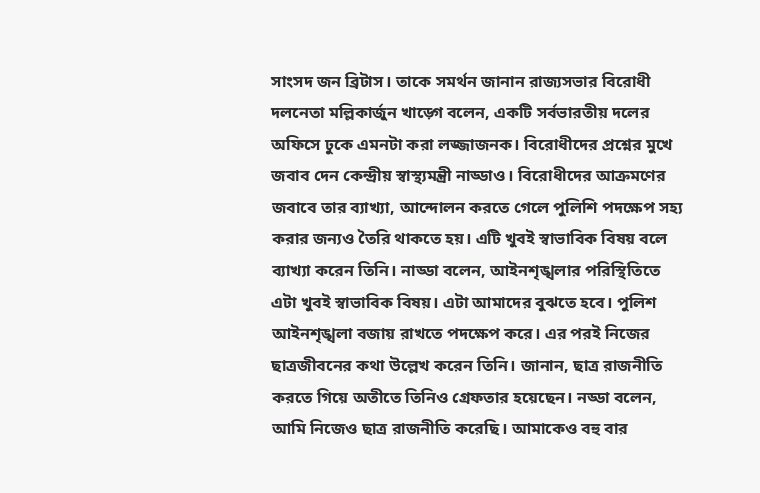সাংসদ জন ব্রিটাস। তাকে সমর্থন জানান রাজ্যসভার বিরোধী দলনেতা মল্লিকার্জুন খাড়্গে বলেন, একটি সর্বভারতীয় দলের অফিসে ঢুকে এমনটা করা লজ্জাজনক। বিরোধীদের প্রশ্নের মুখে জবাব দেন কেন্দ্রীয় স্বাস্থ্যমন্ত্রী নাড্ডাও। বিরোধীদের আক্রমণের জবাবে তার ব্যাখ্যা, আন্দোলন করতে গেলে পুলিশি পদক্ষেপ সহ্য করার জন্যও তৈরি থাকতে হয়। এটি খুবই স্বাভাবিক বিষয় বলে ব্যাখ্যা করেন তিনি। নাড্ডা বলেন, আইনশৃঙ্খলার পরিস্থিতিতে এটা খুবই স্বাভাবিক বিষয়। এটা আমাদের বুঝতে হবে। পুলিশ আইনশৃঙ্খলা বজায় রাখতে পদক্ষেপ করে। এর পরই নিজের ছাত্রজীবনের কথা উল্লেখ করেন তিনি। জানান, ছাত্র রাজনীতি করতে গিয়ে অতীতে তিনিও গ্রেফতার হয়েছেন। নড্ডা বলেন, আমি নিজেও ছাত্র রাজনীতি করেছি। আমাকেও বহু বার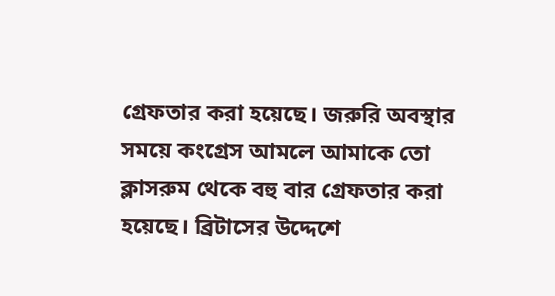গ্রেফতার করা হয়েছে। জরুরি অবস্থার সময়ে কংগ্রেস আমলে আমাকে তো ক্লাসরুম থেকে বহু বার গ্রেফতার করা হয়েছে। ব্রিটাসের উদ্দেশে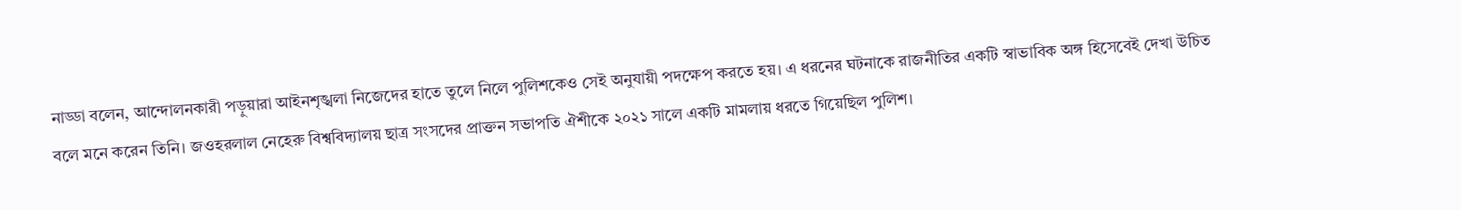নাড্ডা বলেন, আন্দোলনকারী পড়ুয়ারা আইনশৃঙ্খলা নিজেদের হাতে তুলে নিলে পুলিশকেও সেই অনুযায়ী পদক্ষেপ করতে হয়। এ ধরনের ঘটনাকে রাজনীতির একটি স্বাভাবিক অঙ্গ হিসেবেই দেখা উচিত বলে মনে করেন তিনি। জওহরলাল নেহেরু বিশ্ববিদ্যালয় ছাত্র সংসদের প্রাক্তন সভাপতি ঐশীকে ২০২১ সালে একটি মামলায় ধরতে গিয়েছিল পুলিশ।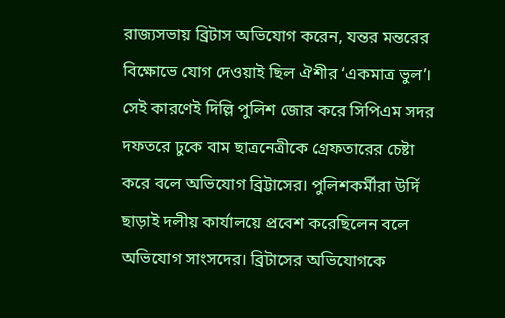রাজ্যসভায় ব্রিটাস অভিযোগ করেন, যন্তর মন্তরের বিক্ষোভে যোগ দেওয়াই ছিল ঐশীর ‘একমাত্র ভুল’। সেই কারণেই দিল্লি পুলিশ জোর করে সিপিএম সদর দফতরে ঢুকে বাম ছাত্রনেত্রীকে গ্রেফতারের চেষ্টা করে বলে অভিযোগ ব্রিট্টাসের। পুলিশকর্মীরা উর্দি ছাড়াই দলীয় কার্যালয়ে প্রবেশ করেছিলেন বলে অভিযোগ সাংসদের। ব্রিটাসের অভিযোগকে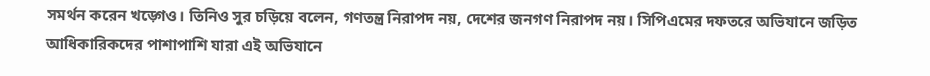সমর্থন করেন খড়্গেও। তিনিও সুর চড়িয়ে বলেন, গণতন্ত্র নিরাপদ নয়, দেশের জনগণ নিরাপদ নয়। সিপিএমের দফতরে অভিযানে জড়িত আধিকারিকদের পাশাপাশি যারা এই অভিযানে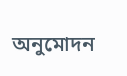অনুমোদন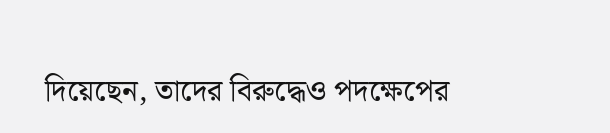দিয়েছেন, তাদের বিরুদ্ধেও পদক্ষেপের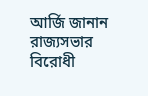আর্জি জানান রাজ্যসভার বিরোধী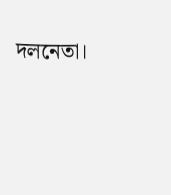দলনেতা।